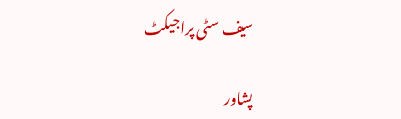سیف سٹی پراجیکٹ

پشاور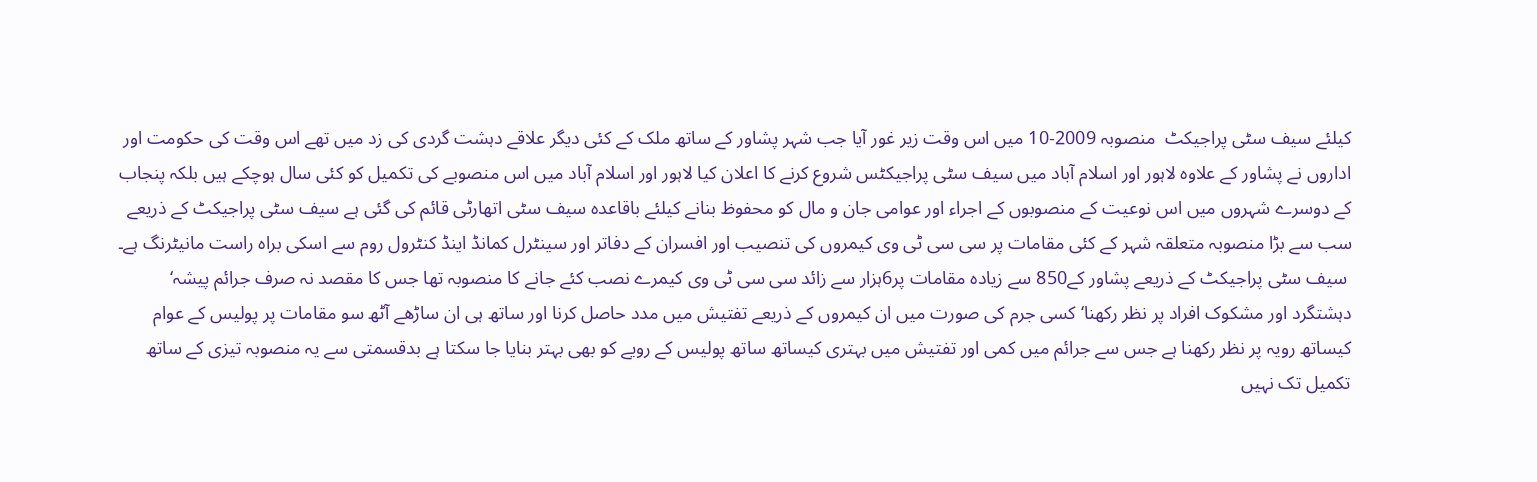کیلئے سیف سٹی پراجیکٹ  منصوبہ 2009-10 میں اس وقت زیر غور آیا جب شہر پشاور کے ساتھ ملک کے کئی دیگر علاقے دہشت گردی کی زد میں تھے اس وقت کی حکومت اور اداروں نے پشاور کے علاوہ لاہور اور اسلام آباد میں سیف سٹی پراجیکٹس شروع کرنے کا اعلان کیا لاہور اور اسلام آباد میں اس منصوبے کی تکمیل کو کئی سال ہوچکے ہیں بلکہ پنجاب کے دوسرے شہروں میں اس نوعیت کے منصوبوں کے اجراء اور عوامی جان و مال کو محفوظ بنانے کیلئے باقاعدہ سیف سٹی اتھارٹی قائم کی گئی ہے سیف سٹی پراجیکٹ کے ذریعے سب سے بڑا منصوبہ متعلقہ شہر کے کئی مقامات پر سی سی ٹی وی کیمروں کی تنصیب اور افسران کے دفاتر اور سینٹرل کمانڈ اینڈ کنٹرول روم سے اسکی براہ راست مانیٹرنگ ہے۔
 سیف سٹی پراجیکٹ کے ذریعے پشاور کے850 سے زیادہ مقامات پر6ہزار سے زائد سی سی ٹی وی کیمرے نصب کئے جانے کا منصوبہ تھا جس کا مقصد نہ صرف جرائم پیشہ‘ دہشتگرد اور مشکوک افراد پر نظر رکھنا‘ کسی جرم کی صورت میں ان کیمروں کے ذریعے تفتیش میں مدد حاصل کرنا اور ساتھ ہی ان ساڑھے آٹھ سو مقامات پر پولیس کے عوام کیساتھ رویہ پر نظر رکھنا ہے جس سے جرائم میں کمی اور تفتیش میں بہتری کیساتھ ساتھ پولیس کے رویے کو بھی بہتر بنایا جا سکتا ہے بدقسمتی سے یہ منصوبہ تیزی کے ساتھ تکمیل تک نہیں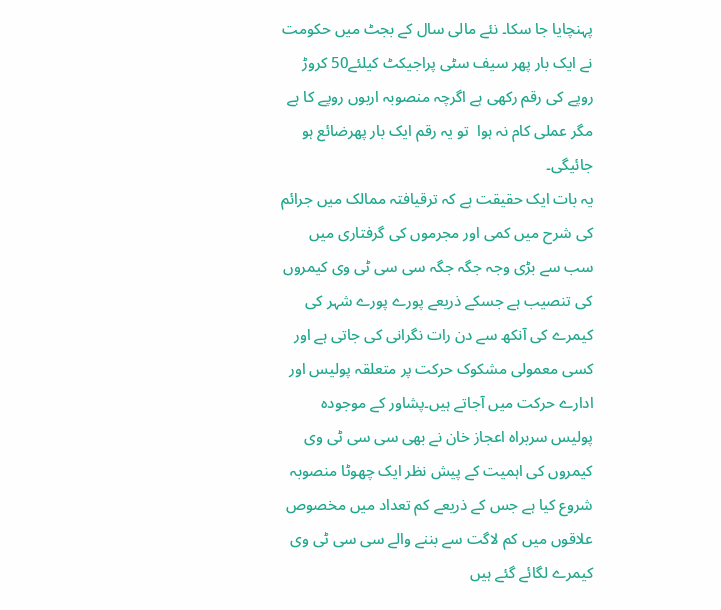پہنچایا جا سکا۔ نئے مالی سال کے بجٹ میں حکومت نے ایک بار پھر سیف سٹی پراجیکٹ کیلئے50 کروڑ روپے کی رقم رکھی ہے اگرچہ منصوبہ اربوں روپے کا ہے مگر عملی کام نہ ہوا  تو یہ رقم ایک بار پھرضائع ہو جائیگی۔
یہ بات ایک حقیقت ہے کہ ترقیافتہ ممالک میں جرائم کی شرح میں کمی اور مجرموں کی گرفتاری میں سب سے بڑی وجہ جگہ جگہ سی سی ٹی وی کیمروں کی تنصیب ہے جسکے ذریعے پورے پورے شہر کی کیمرے کی آنکھ سے دن رات نگرانی کی جاتی ہے اور کسی معمولی مشکوک حرکت پر متعلقہ پولیس اور ادارے حرکت میں آجاتے ہیں۔پشاور کے موجودہ پولیس سربراہ اعجاز خان نے بھی سی سی ٹی وی کیمروں کی اہمیت کے پیش نظر ایک چھوٹا منصوبہ شروع کیا ہے جس کے ذریعے کم تعداد میں مخصوص علاقوں میں کم لاگت سے بننے والے سی سی ٹی وی کیمرے لگائے گئے ہیں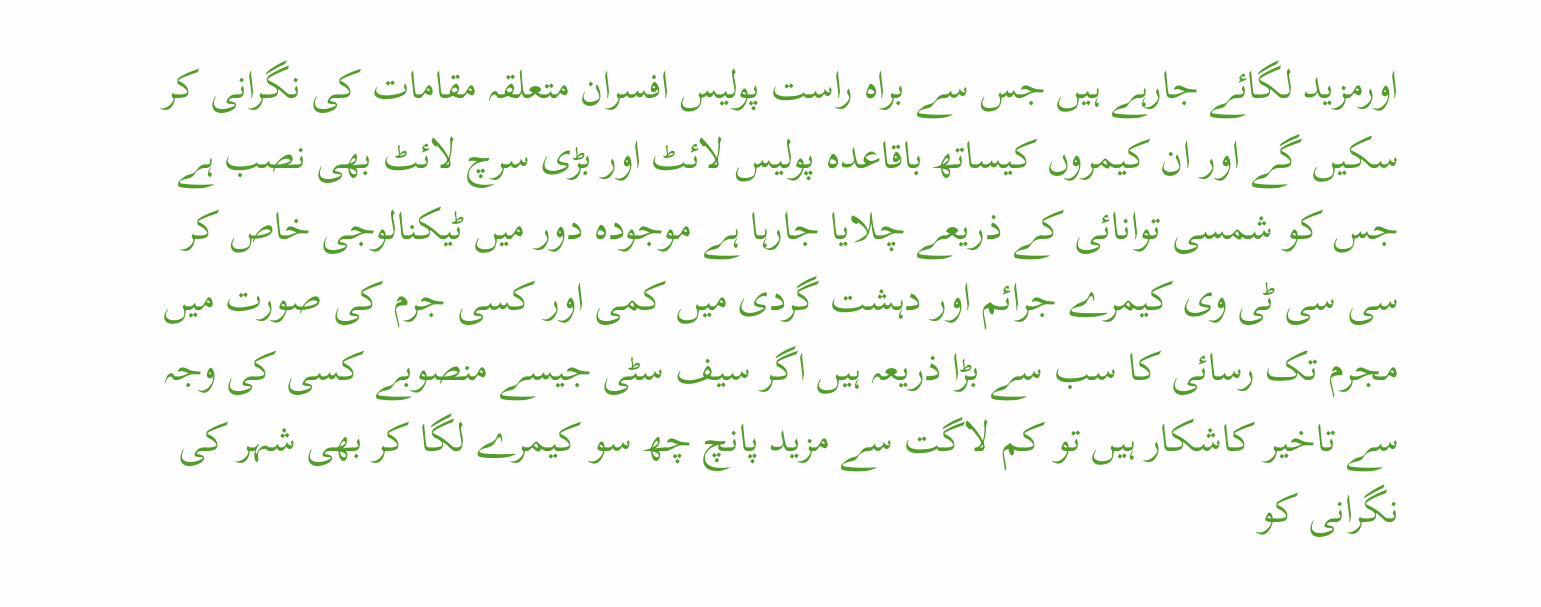اورمزید لگائے جارہے ہیں جس سے براہ راست پولیس افسران متعلقہ مقامات کی نگرانی کر سکیں گے اور ان کیمروں کیساتھ باقاعدہ پولیس لائٹ اور بڑی سرچ لائٹ بھی نصب ہے جس کو شمسی توانائی کے ذریعے چلایا جارہا ہے موجودہ دور میں ٹیکنالوجی خاص کر سی سی ٹی وی کیمرے جرائم اور دہشت گردی میں کمی اور کسی جرم کی صورت میں مجرم تک رسائی کا سب سے بڑا ذریعہ ہیں اگر سیف سٹی جیسے منصوبے کسی کی وجہ سے تاخیر کاشکار ہیں تو کم لاگت سے مزید پانچ چھ سو کیمرے لگا کر بھی شہر کی نگرانی کو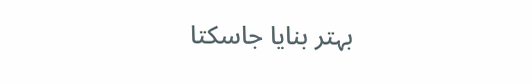بہتر بنایا جاسکتا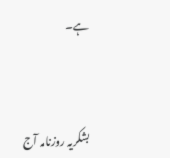ہے۔



بشکریہ روزنامہ آج